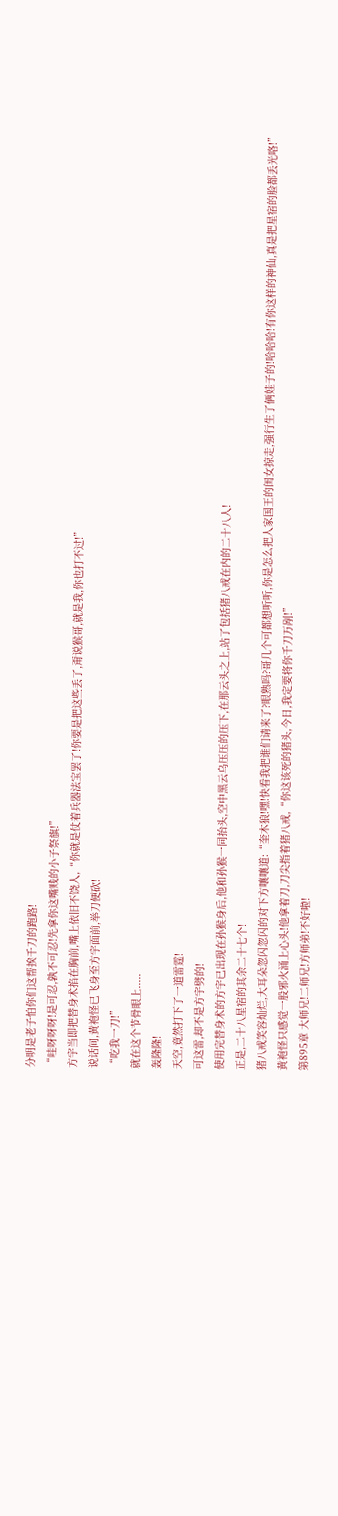分明是老子怕你们这帮挨千刀的跑路!
“哇呀呀呀!是可忍,孰不可忍!先拿你这嘴贱的小子祭旗!”
方宇当即把替身术掐在胸前,嘴上依旧不饶人,“你就是仗着兵器法宝罢了!你要是把这些丢了,甭说猴哥,就是我,你也打不过!”
说话间,黄袍怪已飞身至方宇面前,举刀便砍!
“吃我一刀!”
就在这个节骨眼上.....
轰隆隆!
天空,竟然打下了一道雷霆!
可这雷,却不是方宇劈的!
使用完替身术的方宇已出现在孙猴身后,他和孙猴一同抬头,空中黑云乌压压的压下,在那云头之上,站了包括猪八戒在内的二十八人!
正是,二十八星宿的其余二十七个!
猪八戒笑容灿烂,大耳朵忽闪忽闪的对下方嚷嚷道:“奎木狼!嘿!快看我把谁们请来了?眼熟吗?哥几个可都想听听,你是怎么把人家国王的闺女掠走,强行生了俩娃子的!哈哈哈!有你这样的神仙,真是把星宿的脸都丢光咯!”
黄袍怪只感觉一股邪火涌上心头!他拿着刀,刀尖指着猪八戒,“你这该死的猪头,今日,我定要将你千刀万剐!”
第895章 大师兄!二师兄!方师弟!不好啦!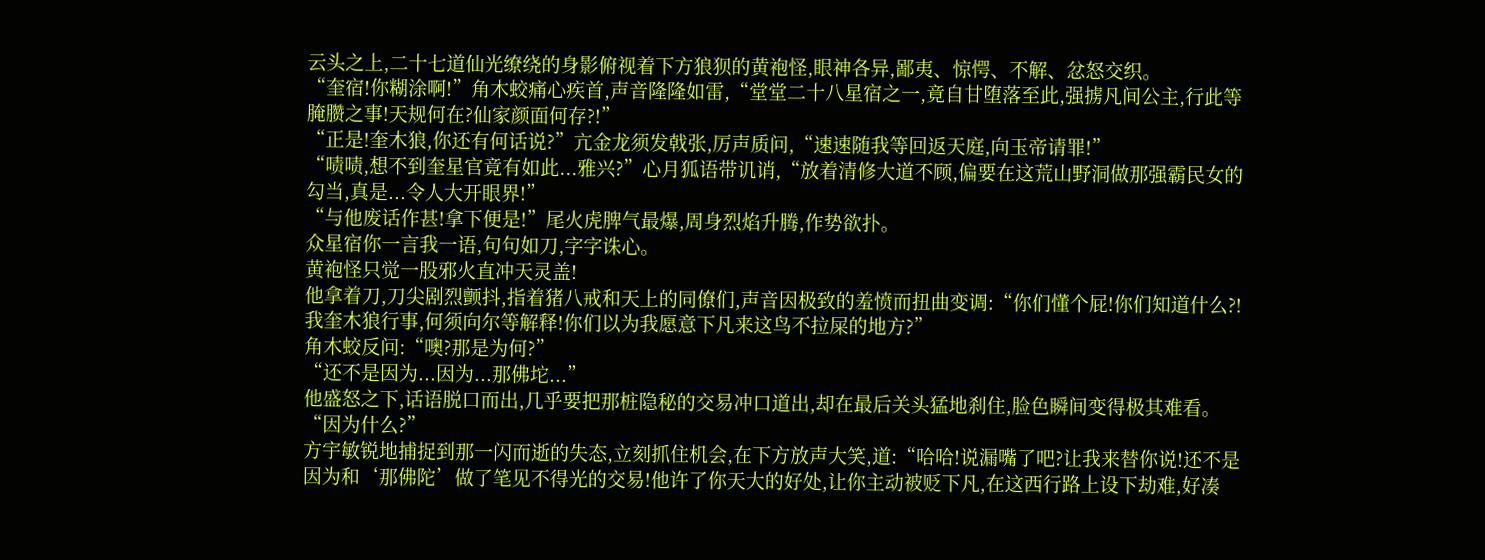云头之上,二十七道仙光缭绕的身影俯视着下方狼狈的黄袍怪,眼神各异,鄙夷、惊愕、不解、忿怒交织。
“奎宿!你糊涂啊!”角木蛟痛心疾首,声音隆隆如雷,“堂堂二十八星宿之一,竟自甘堕落至此,强掳凡间公主,行此等腌臜之事!天规何在?仙家颜面何存?!”
“正是!奎木狼,你还有何话说?”亢金龙须发戟张,厉声质问,“速速随我等回返天庭,向玉帝请罪!”
“啧啧,想不到奎星官竟有如此...雅兴?”心月狐语带讥诮,“放着清修大道不顾,偏要在这荒山野洞做那强霸民女的勾当,真是...令人大开眼界!”
“与他废话作甚!拿下便是!”尾火虎脾气最爆,周身烈焰升腾,作势欲扑。
众星宿你一言我一语,句句如刀,字字诛心。
黄袍怪只觉一股邪火直冲天灵盖!
他拿着刀,刀尖剧烈颤抖,指着猪八戒和天上的同僚们,声音因极致的羞愤而扭曲变调:“你们懂个屁!你们知道什么?!我奎木狼行事,何须向尔等解释!你们以为我愿意下凡来这鸟不拉屎的地方?”
角木蛟反问:“噢?那是为何?”
“还不是因为...因为...那佛坨...”
他盛怒之下,话语脱口而出,几乎要把那桩隐秘的交易冲口道出,却在最后关头猛地刹住,脸色瞬间变得极其难看。
“因为什么?”
方宇敏锐地捕捉到那一闪而逝的失态,立刻抓住机会,在下方放声大笑,道:“哈哈!说漏嘴了吧?让我来替你说!还不是因为和‘那佛陀’做了笔见不得光的交易!他许了你天大的好处,让你主动被贬下凡,在这西行路上设下劫难,好凑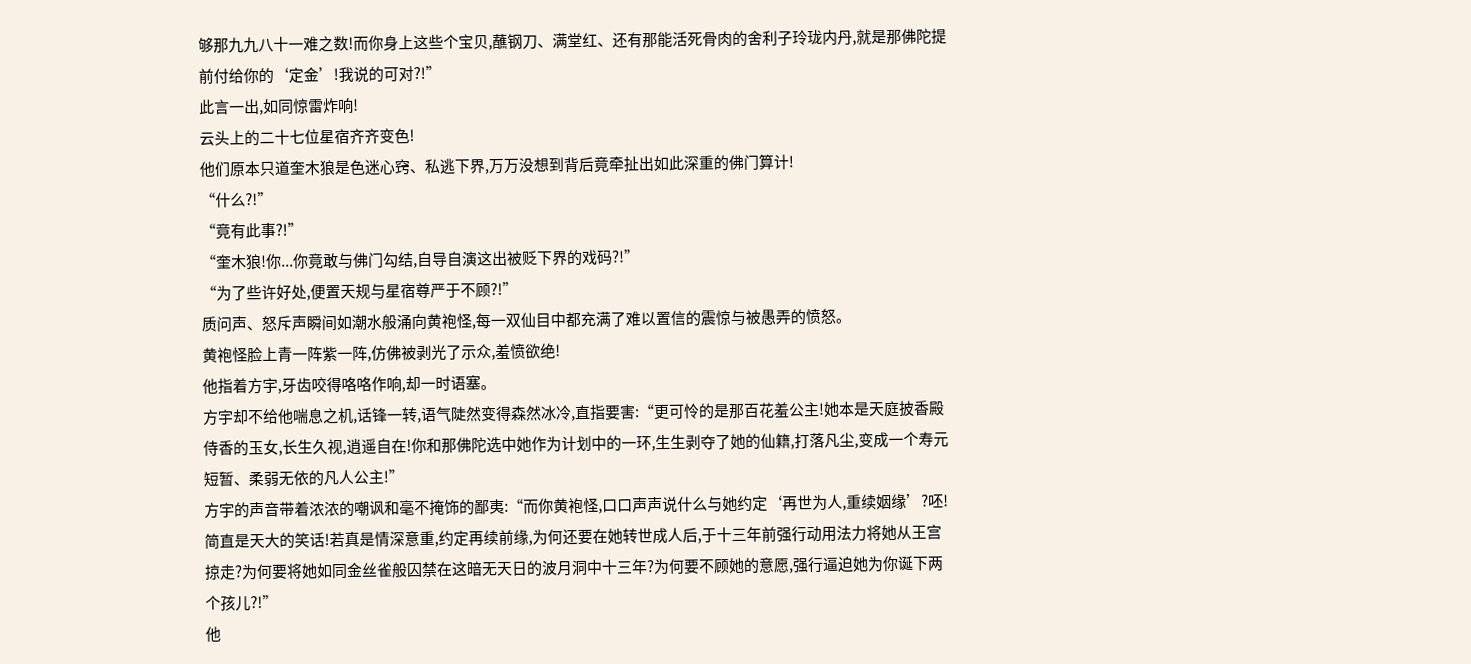够那九九八十一难之数!而你身上这些个宝贝,蘸钢刀、满堂红、还有那能活死骨肉的舍利子玲珑内丹,就是那佛陀提前付给你的‘定金’!我说的可对?!”
此言一出,如同惊雷炸响!
云头上的二十七位星宿齐齐变色!
他们原本只道奎木狼是色迷心窍、私逃下界,万万没想到背后竟牵扯出如此深重的佛门算计!
“什么?!”
“竟有此事?!”
“奎木狼!你...你竟敢与佛门勾结,自导自演这出被贬下界的戏码?!”
“为了些许好处,便置天规与星宿尊严于不顾?!”
质问声、怒斥声瞬间如潮水般涌向黄袍怪,每一双仙目中都充满了难以置信的震惊与被愚弄的愤怒。
黄袍怪脸上青一阵紫一阵,仿佛被剥光了示众,羞愤欲绝!
他指着方宇,牙齿咬得咯咯作响,却一时语塞。
方宇却不给他喘息之机,话锋一转,语气陡然变得森然冰冷,直指要害:“更可怜的是那百花羞公主!她本是天庭披香殿侍香的玉女,长生久视,逍遥自在!你和那佛陀选中她作为计划中的一环,生生剥夺了她的仙籍,打落凡尘,变成一个寿元短暂、柔弱无依的凡人公主!”
方宇的声音带着浓浓的嘲讽和毫不掩饰的鄙夷:“而你黄袍怪,口口声声说什么与她约定‘再世为人,重续姻缘’?呸!简直是天大的笑话!若真是情深意重,约定再续前缘,为何还要在她转世成人后,于十三年前强行动用法力将她从王宫掠走?为何要将她如同金丝雀般囚禁在这暗无天日的波月洞中十三年?为何要不顾她的意愿,强行逼迫她为你诞下两个孩儿?!”
他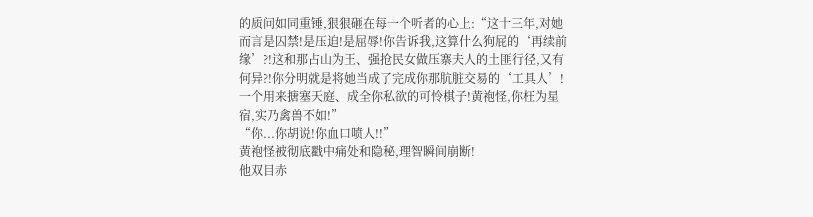的质问如同重锤,狠狠砸在每一个听者的心上:“这十三年,对她而言是囚禁!是压迫!是屈辱!你告诉我,这算什么狗屁的‘再续前缘’?!这和那占山为王、强抢民女做压寨夫人的土匪行径,又有何异?!你分明就是将她当成了完成你那肮脏交易的‘工具人’!一个用来搪塞天庭、成全你私欲的可怜棋子!黄袍怪,你枉为星宿,实乃禽兽不如!”
“你...你胡说!你血口喷人!!”
黄袍怪被彻底戳中痛处和隐秘,理智瞬间崩断!
他双目赤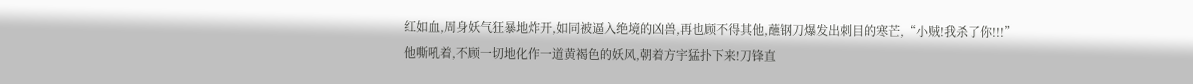红如血,周身妖气狂暴地炸开,如同被逼入绝境的凶兽,再也顾不得其他,蘸钢刀爆发出刺目的寒芒,“小贼!我杀了你!!!”
他嘶吼着,不顾一切地化作一道黄褐色的妖风,朝着方宇猛扑下来!刀锋直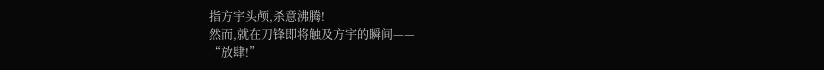指方宇头颅,杀意沸腾!
然而,就在刀锋即将触及方宇的瞬间——
“放肆!”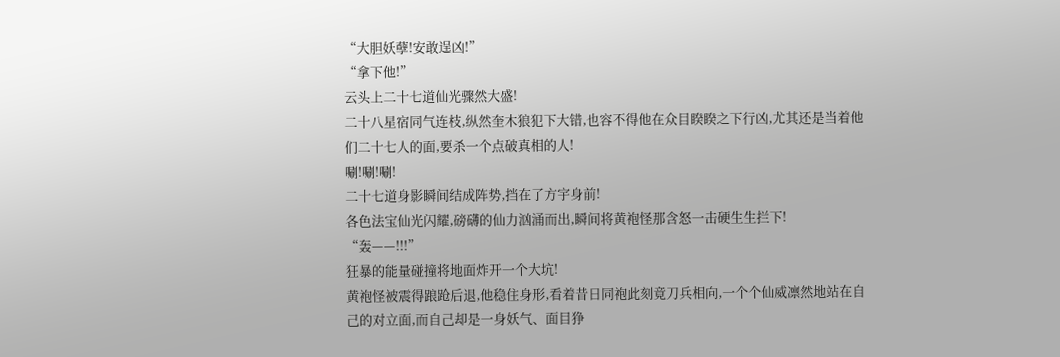“大胆妖孽!安敢逞凶!”
“拿下他!”
云头上二十七道仙光骤然大盛!
二十八星宿同气连枝,纵然奎木狼犯下大错,也容不得他在众目睽睽之下行凶,尤其还是当着他们二十七人的面,要杀一个点破真相的人!
唰!唰!唰!
二十七道身影瞬间结成阵势,挡在了方宇身前!
各色法宝仙光闪耀,磅礴的仙力汹涌而出,瞬间将黄袍怪那含怒一击硬生生拦下!
“轰——!!!”
狂暴的能量碰撞将地面炸开一个大坑!
黄袍怪被震得踉跄后退,他稳住身形,看着昔日同袍此刻竟刀兵相向,一个个仙威凛然地站在自己的对立面,而自己却是一身妖气、面目狰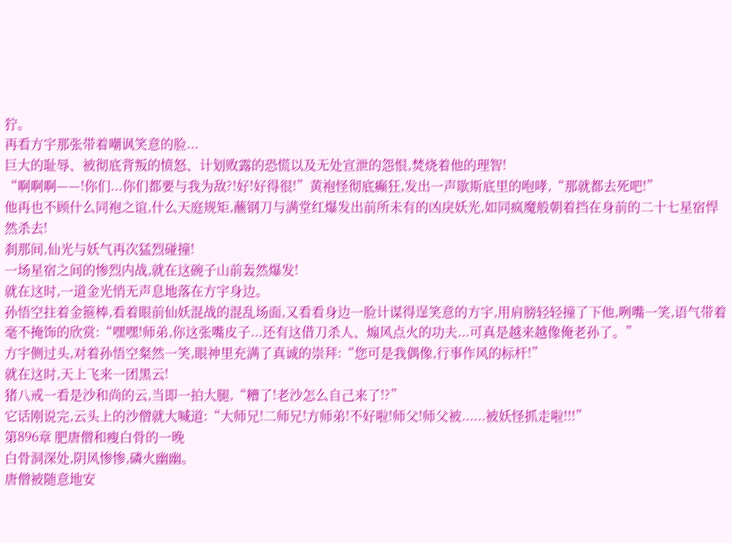狞。
再看方宇那张带着嘲讽笑意的脸...
巨大的耻辱、被彻底背叛的愤怒、计划败露的恐慌以及无处宣泄的怨恨,焚烧着他的理智!
“啊啊啊——!你们...你们都要与我为敌?!好!好得很!”黄袍怪彻底癫狂,发出一声歇斯底里的咆哮,“那就都去死吧!”
他再也不顾什么同袍之谊,什么天庭规矩,蘸钢刀与满堂红爆发出前所未有的凶戾妖光,如同疯魔般朝着挡在身前的二十七星宿悍然杀去!
刹那间,仙光与妖气再次猛烈碰撞!
一场星宿之间的惨烈内战,就在这碗子山前轰然爆发!
就在这时,一道金光悄无声息地落在方宇身边。
孙悟空拄着金箍棒,看着眼前仙妖混战的混乱场面,又看看身边一脸计谋得逞笑意的方宇,用肩膀轻轻撞了下他,咧嘴一笑,语气带着毫不掩饰的欣赏:“嘿嘿!师弟,你这张嘴皮子...还有这借刀杀人、煽风点火的功夫...可真是越来越像俺老孙了。”
方宇侧过头,对着孙悟空粲然一笑,眼神里充满了真诚的崇拜:“您可是我偶像,行事作风的标杆!”
就在这时,天上飞来一团黑云!
猪八戒一看是沙和尚的云,当即一拍大腿,“糟了!老沙怎么自己来了!?”
它话刚说完,云头上的沙僧就大喊道:“大师兄!二师兄!方师弟!不好啦!师父!师父被......被妖怪抓走啦!!!”
第896章 肥唐僧和瘦白骨的一晚
白骨洞深处,阴风惨惨,磷火幽幽。
唐僧被随意地安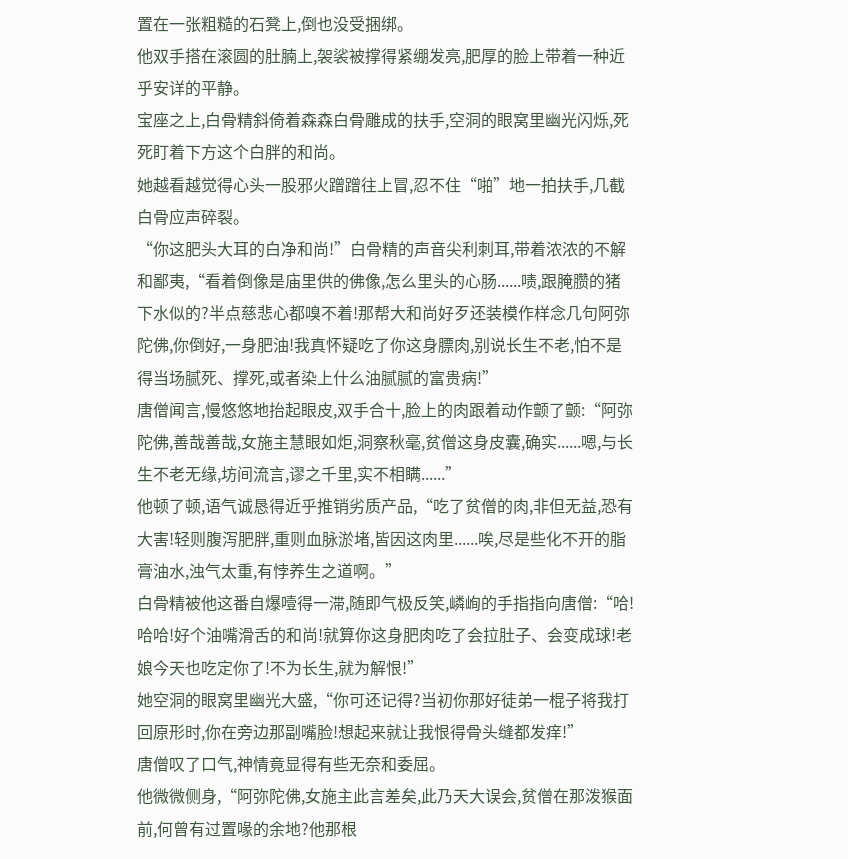置在一张粗糙的石凳上,倒也没受捆绑。
他双手搭在滚圆的肚腩上,袈裟被撑得紧绷发亮,肥厚的脸上带着一种近乎安详的平静。
宝座之上,白骨精斜倚着森森白骨雕成的扶手,空洞的眼窝里幽光闪烁,死死盯着下方这个白胖的和尚。
她越看越觉得心头一股邪火蹭蹭往上冒,忍不住“啪”地一拍扶手,几截白骨应声碎裂。
“你这肥头大耳的白净和尚!”白骨精的声音尖利刺耳,带着浓浓的不解和鄙夷,“看着倒像是庙里供的佛像,怎么里头的心肠......啧,跟腌臜的猪下水似的?半点慈悲心都嗅不着!那帮大和尚好歹还装模作样念几句阿弥陀佛,你倒好,一身肥油!我真怀疑吃了你这身膘肉,别说长生不老,怕不是得当场腻死、撑死,或者染上什么油腻腻的富贵病!”
唐僧闻言,慢悠悠地抬起眼皮,双手合十,脸上的肉跟着动作颤了颤:“阿弥陀佛,善哉善哉,女施主慧眼如炬,洞察秋毫,贫僧这身皮囊,确实......嗯,与长生不老无缘,坊间流言,谬之千里,实不相瞒......”
他顿了顿,语气诚恳得近乎推销劣质产品,“吃了贫僧的肉,非但无益,恐有大害!轻则腹泻肥胖,重则血脉淤堵,皆因这肉里......唉,尽是些化不开的脂膏油水,浊气太重,有悖养生之道啊。”
白骨精被他这番自爆噎得一滞,随即气极反笑,嶙峋的手指指向唐僧:“哈!哈哈!好个油嘴滑舌的和尚!就算你这身肥肉吃了会拉肚子、会变成球!老娘今天也吃定你了!不为长生,就为解恨!”
她空洞的眼窝里幽光大盛,“你可还记得?当初你那好徒弟一棍子将我打回原形时,你在旁边那副嘴脸!想起来就让我恨得骨头缝都发痒!”
唐僧叹了口气,神情竟显得有些无奈和委屈。
他微微侧身,“阿弥陀佛,女施主此言差矣,此乃天大误会,贫僧在那泼猴面前,何曾有过置喙的余地?他那根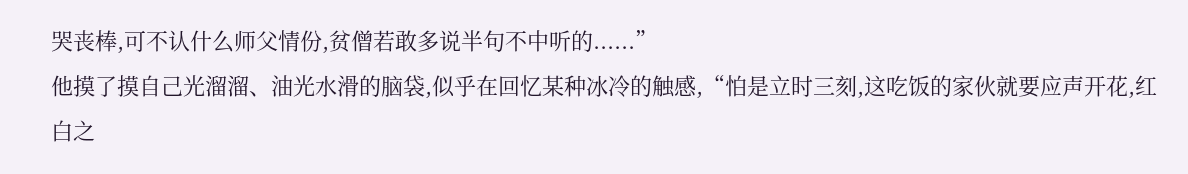哭丧棒,可不认什么师父情份,贫僧若敢多说半句不中听的......”
他摸了摸自己光溜溜、油光水滑的脑袋,似乎在回忆某种冰冷的触感,“怕是立时三刻,这吃饭的家伙就要应声开花,红白之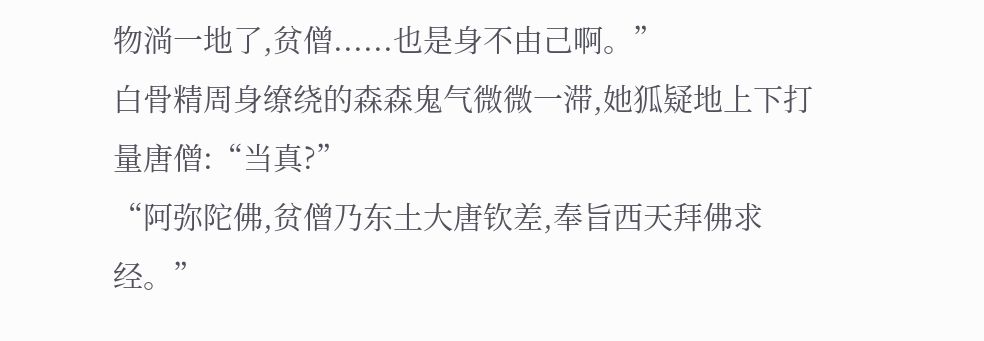物淌一地了,贫僧......也是身不由己啊。”
白骨精周身缭绕的森森鬼气微微一滞,她狐疑地上下打量唐僧:“当真?”
“阿弥陀佛,贫僧乃东土大唐钦差,奉旨西天拜佛求经。”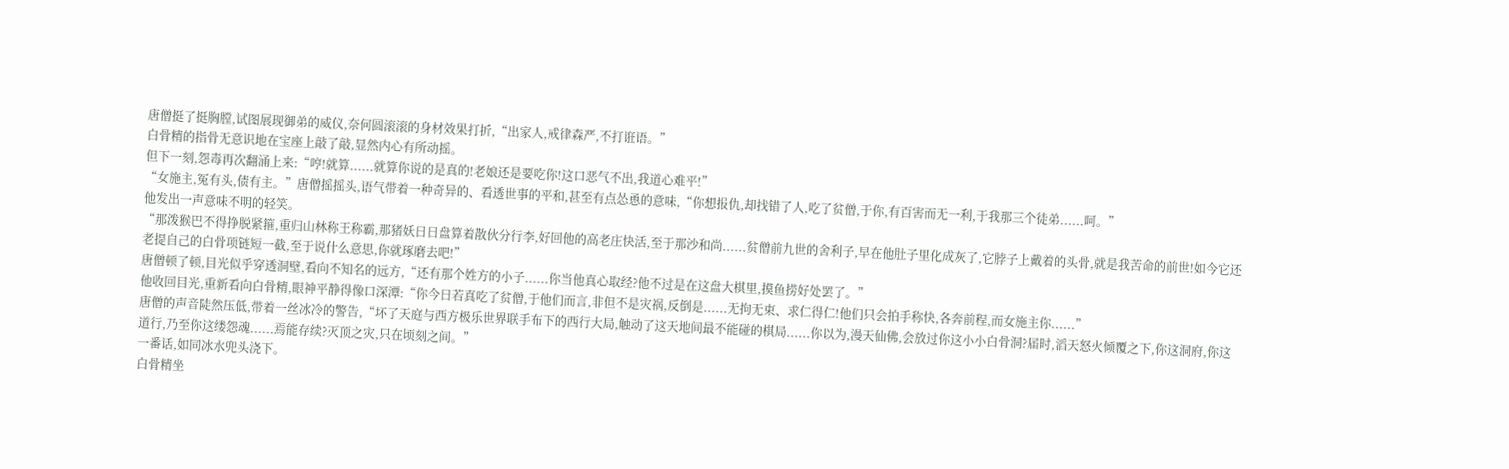唐僧挺了挺胸膛,试图展现御弟的威仪,奈何圆滚滚的身材效果打折,“出家人,戒律森严,不打诳语。”
白骨精的指骨无意识地在宝座上敲了敲,显然内心有所动摇。
但下一刻,怨毒再次翻涌上来:“哼!就算......就算你说的是真的!老娘还是要吃你!这口恶气不出,我道心难平!”
“女施主,冤有头,债有主。”唐僧摇摇头,语气带着一种奇异的、看透世事的平和,甚至有点怂恿的意味,“你想报仇,却找错了人,吃了贫僧,于你,有百害而无一利,于我那三个徒弟......呵。”
他发出一声意味不明的轻笑。
“那泼猴巴不得挣脱紧箍,重归山林称王称霸,那猪妖日日盘算着散伙分行李,好回他的高老庄快活,至于那沙和尚......贫僧前九世的舍利子,早在他肚子里化成灰了,它脖子上戴着的头骨,就是我苦命的前世!如今它还老提自己的白骨项链短一截,至于说什么意思,你就琢磨去吧!”
唐僧顿了顿,目光似乎穿透洞壁,看向不知名的远方,“还有那个姓方的小子......你当他真心取经?他不过是在这盘大棋里,摸鱼捞好处罢了。”
他收回目光,重新看向白骨精,眼神平静得像口深潭:“你今日若真吃了贫僧,于他们而言,非但不是灾祸,反倒是......无拘无束、求仁得仁!他们只会拍手称快,各奔前程,而女施主你......”
唐僧的声音陡然压低,带着一丝冰冷的警告,“坏了天庭与西方极乐世界联手布下的西行大局,触动了这天地间最不能碰的棋局......你以为,漫天仙佛,会放过你这小小白骨洞?届时,滔天怒火倾覆之下,你这洞府,你这道行,乃至你这缕怨魂......焉能存续?灭顶之灾,只在顷刻之间。”
一番话,如同冰水兜头浇下。
白骨精坐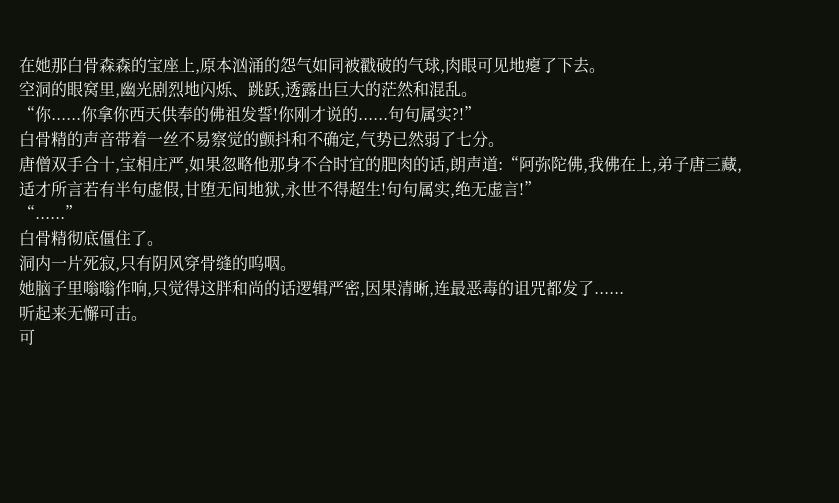在她那白骨森森的宝座上,原本汹涌的怨气如同被戳破的气球,肉眼可见地瘪了下去。
空洞的眼窝里,幽光剧烈地闪烁、跳跃,透露出巨大的茫然和混乱。
“你......你拿你西天供奉的佛祖发誓!你刚才说的......句句属实?!”
白骨精的声音带着一丝不易察觉的颤抖和不确定,气势已然弱了七分。
唐僧双手合十,宝相庄严,如果忽略他那身不合时宜的肥肉的话,朗声道:“阿弥陀佛,我佛在上,弟子唐三藏,适才所言若有半句虚假,甘堕无间地狱,永世不得超生!句句属实,绝无虚言!”
“......”
白骨精彻底僵住了。
洞内一片死寂,只有阴风穿骨缝的呜咽。
她脑子里嗡嗡作响,只觉得这胖和尚的话逻辑严密,因果清晰,连最恶毒的诅咒都发了......
听起来无懈可击。
可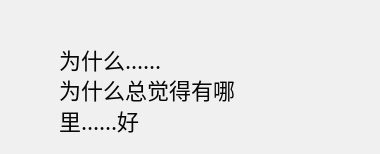为什么......
为什么总觉得有哪里......好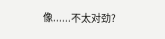像......不太对劲?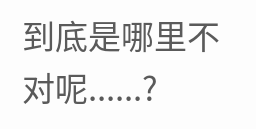到底是哪里不对呢......?